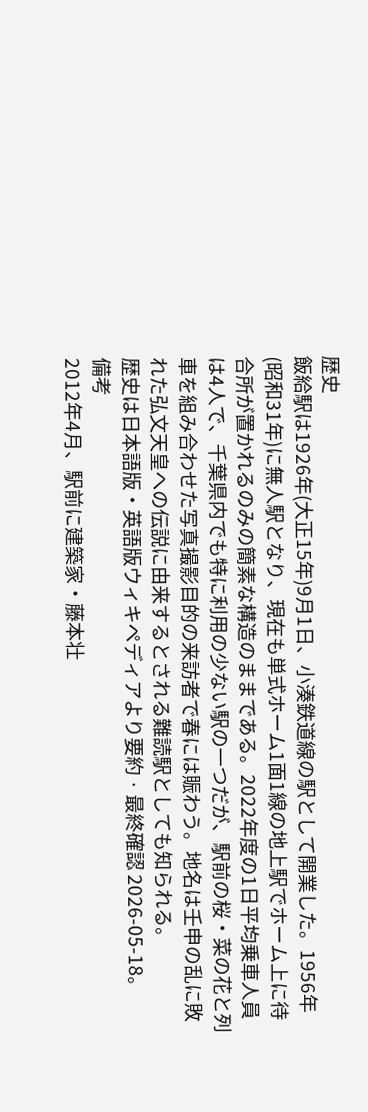歴史
飯給駅は1926年(大正15年)9月1日、小湊鉄道線の駅として開業した。1956年(昭和31年)に無人駅となり、現在も単式ホーム1面1線の地上駅でホーム上に待合所が置かれるのみの簡素な構造のままである。2022年度の1日平均乗車人員は4人で、千葉県内でも特に利用の少ない駅の一つだが、駅前の桜・菜の花と列車を組み合わせた写真撮影目的の来訪者で春には賑わう。地名は壬申の乱に敗れた弘文天皇への伝説に由来するとされる難読駅としても知られる。
歴史は日本語版・英語版ウィキペディアより要約 · 最終確認 2026-05-18。
備考
2012年4月、駅前に建築家・藤本壮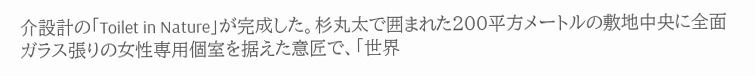介設計の「Toilet in Nature」が完成した。杉丸太で囲まれた200平方メートルの敷地中央に全面ガラス張りの女性専用個室を据えた意匠で、「世界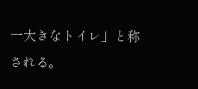一大きなトイレ」と称される。